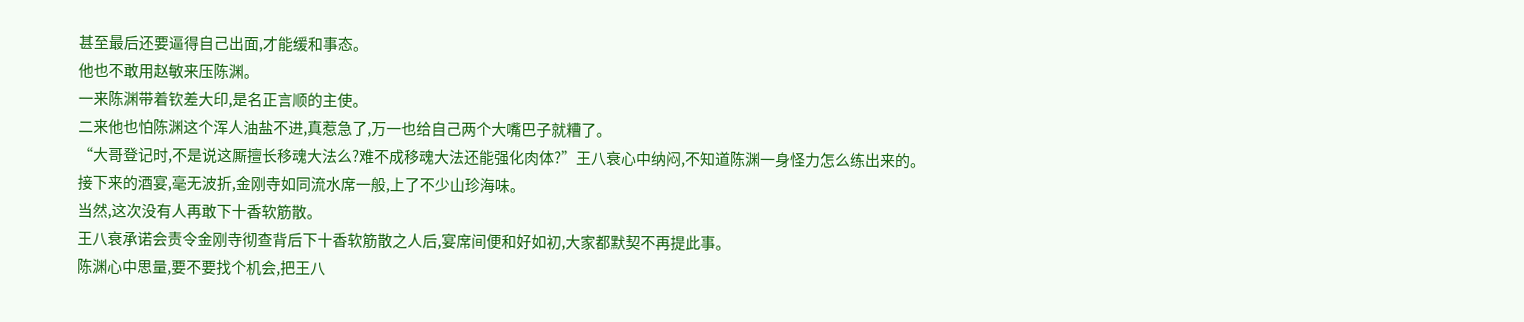甚至最后还要逼得自己出面,才能缓和事态。
他也不敢用赵敏来压陈渊。
一来陈渊带着钦差大印,是名正言顺的主使。
二来他也怕陈渊这个浑人油盐不进,真惹急了,万一也给自己两个大嘴巴子就糟了。
“大哥登记时,不是说这厮擅长移魂大法么?难不成移魂大法还能强化肉体?”王八衰心中纳闷,不知道陈渊一身怪力怎么练出来的。
接下来的酒宴,毫无波折,金刚寺如同流水席一般,上了不少山珍海味。
当然,这次没有人再敢下十香软筋散。
王八衰承诺会责令金刚寺彻查背后下十香软筋散之人后,宴席间便和好如初,大家都默契不再提此事。
陈渊心中思量,要不要找个机会,把王八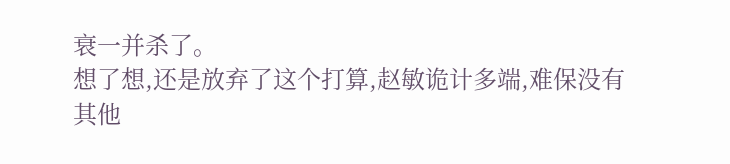衰一并杀了。
想了想,还是放弃了这个打算,赵敏诡计多端,难保没有其他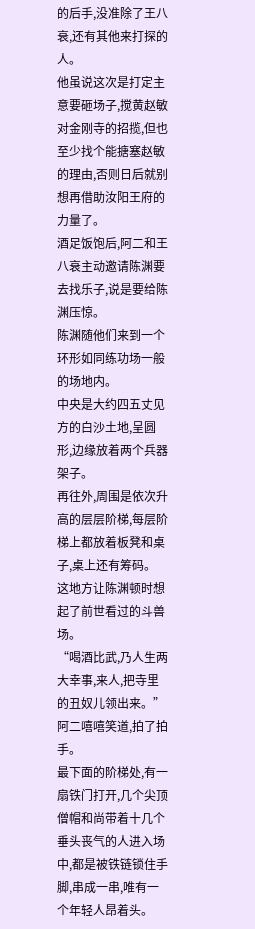的后手,没准除了王八衰,还有其他来打探的人。
他虽说这次是打定主意要砸场子,搅黄赵敏对金刚寺的招揽,但也至少找个能搪塞赵敏的理由,否则日后就别想再借助汝阳王府的力量了。
酒足饭饱后,阿二和王八衰主动邀请陈渊要去找乐子,说是要给陈渊压惊。
陈渊随他们来到一个环形如同练功场一般的场地内。
中央是大约四五丈见方的白沙土地,呈圆形,边缘放着两个兵器架子。
再往外,周围是依次升高的层层阶梯,每层阶梯上都放着板凳和桌子,桌上还有筹码。
这地方让陈渊顿时想起了前世看过的斗兽场。
“喝酒比武,乃人生两大幸事,来人,把寺里的丑奴儿领出来。”阿二嘻嘻笑道,拍了拍手。
最下面的阶梯处,有一扇铁门打开,几个尖顶僧帽和尚带着十几个垂头丧气的人进入场中,都是被铁链锁住手脚,串成一串,唯有一个年轻人昂着头。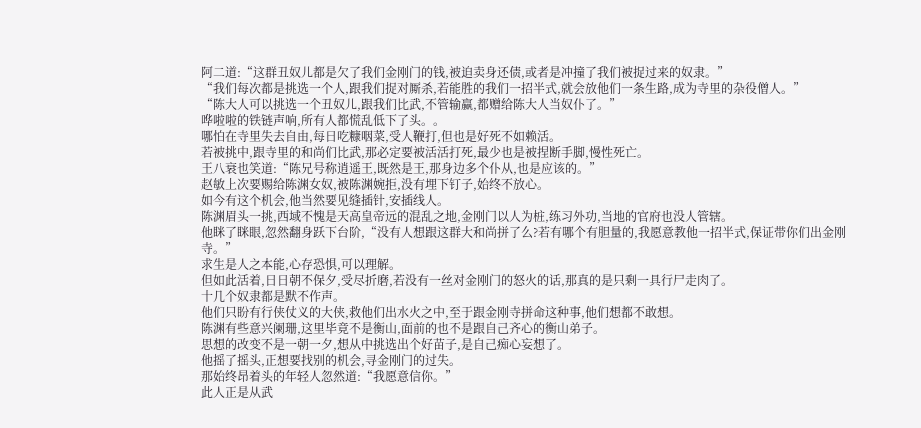阿二道:“这群丑奴儿都是欠了我们金刚门的钱,被迫卖身还债,或者是冲撞了我们被捉过来的奴隶。”
“我们每次都是挑选一个人,跟我们捉对厮杀,若能胜的我们一招半式,就会放他们一条生路,成为寺里的杂役僧人。”
“陈大人可以挑选一个丑奴儿,跟我们比武,不管输赢,都赠给陈大人当奴仆了。”
哗啦啦的铁链声响,所有人都慌乱低下了头。。
哪怕在寺里失去自由,每日吃糠咽菜,受人鞭打,但也是好死不如赖活。
若被挑中,跟寺里的和尚们比武,那必定要被活活打死,最少也是被捏断手脚,慢性死亡。
王八衰也笑道:“陈兄号称逍遥王,既然是王,那身边多个仆从,也是应该的。”
赵敏上次要赐给陈渊女奴,被陈渊婉拒,没有埋下钉子,始终不放心。
如今有这个机会,他当然要见缝插针,安插线人。
陈渊眉头一挑,西域不愧是天高皇帝远的混乱之地,金刚门以人为桩,练习外功,当地的官府也没人管辖。
他眯了眯眼,忽然翻身跃下台阶,“没有人想跟这群大和尚拼了么?若有哪个有胆量的,我愿意教他一招半式,保证带你们出金刚寺。”
求生是人之本能,心存恐惧,可以理解。
但如此活着,日日朝不保夕,受尽折磨,若没有一丝对金刚门的怒火的话,那真的是只剩一具行尸走肉了。
十几个奴隶都是默不作声。
他们只盼有行侠仗义的大侠,救他们出水火之中,至于跟金刚寺拼命这种事,他们想都不敢想。
陈渊有些意兴阑珊,这里毕竟不是衡山,面前的也不是跟自己齐心的衡山弟子。
思想的改变不是一朝一夕,想从中挑选出个好苗子,是自己痴心妄想了。
他摇了摇头,正想要找别的机会,寻金刚门的过失。
那始终昂着头的年轻人忽然道:“我愿意信你。”
此人正是从武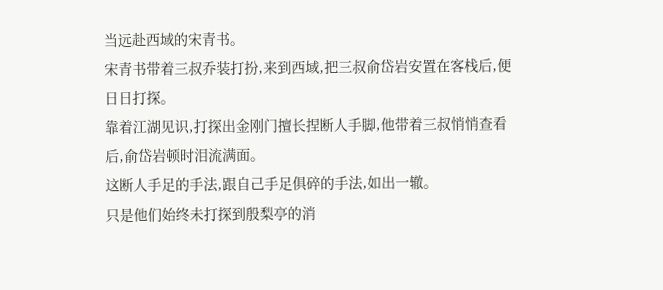当远赴西域的宋青书。
宋青书带着三叔乔装打扮,来到西域,把三叔俞岱岩安置在客栈后,便日日打探。
靠着江湖见识,打探出金刚门擅长捏断人手脚,他带着三叔悄悄查看后,俞岱岩顿时泪流满面。
这断人手足的手法,跟自己手足俱碎的手法,如出一辙。
只是他们始终未打探到殷梨亭的消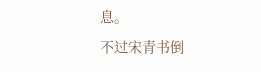息。
不过宋青书倒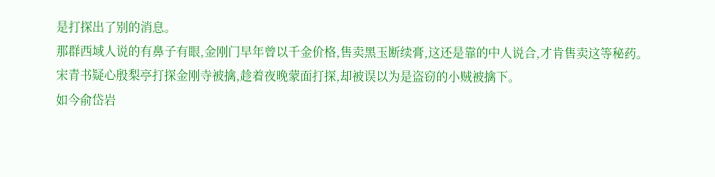是打探出了别的消息。
那群西域人说的有鼻子有眼,金刚门早年曾以千金价格,售卖黑玉断续膏,这还是靠的中人说合,才肯售卖这等秘药。
宋青书疑心殷梨亭打探金刚寺被擒,趁着夜晚蒙面打探,却被误以为是盗窃的小贼被擒下。
如今俞岱岩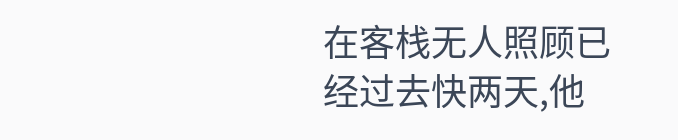在客栈无人照顾已经过去快两天,他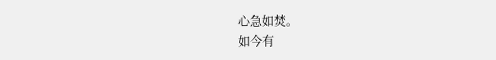心急如焚。
如今有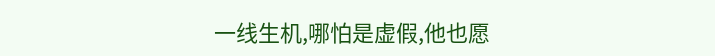一线生机,哪怕是虚假,他也愿